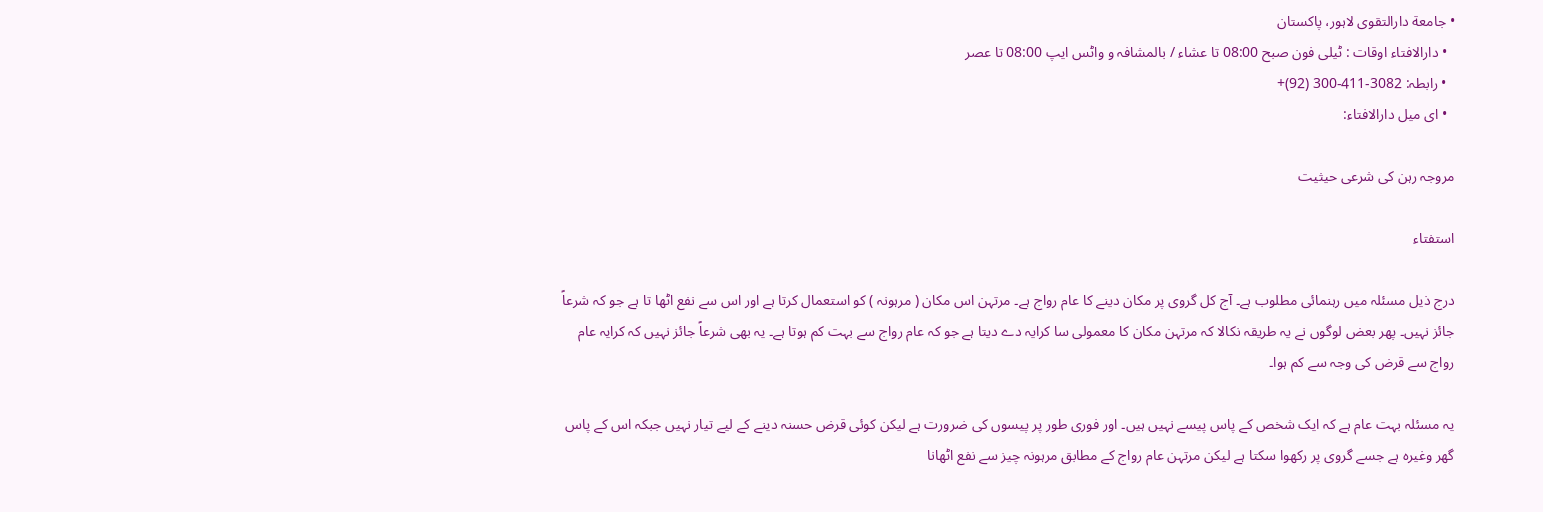• جامعة دارالتقوی لاہور، پاکستان
  • دارالافتاء اوقات : ٹیلی فون صبح 08:00 تا عشاء / بالمشافہ و واٹس ایپ 08:00 تا عصر
  • رابطہ: 3082-411-300 (92)+
  • ای میل دارالافتاء:

مروجہ رہن کی شرعی حیثیت

استفتاء

درج ذیل مسئلہ میں رہنمائی مطلوب ہے۔ آج کل گروی پر مکان دینے کا عام رواج ہے۔ مرتہن اس مکان ( مرہونہ ) کو استعمال کرتا ہے اور اس سے نفع اٹھا تا ہے جو کہ شرعاً جائز نہیں۔ پھر بعض لوگوں نے یہ طریقہ نکالا کہ مرتہن مکان کا معمولی سا کرایہ دے دیتا ہے جو کہ عام رواج سے بہت کم ہوتا ہے۔ یہ بھی شرعاً جائز نہیں کہ کرایہ عام رواج سے قرض کی وجہ سے کم ہوا۔

یہ مسئلہ بہت عام ہے کہ ایک شخص کے پاس پیسے نہیں ہیں۔ اور فوری طور پر پیسوں کی ضرورت ہے لیکن کوئی قرض حسنہ دینے کے لیے تیار نہیں جبکہ اس کے پاس گھر وغیرہ ہے جسے گروی پر رکھوا سکتا ہے لیکن مرتہن عام رواج کے مطابق مرہونہ چیز سے نفع اٹھانا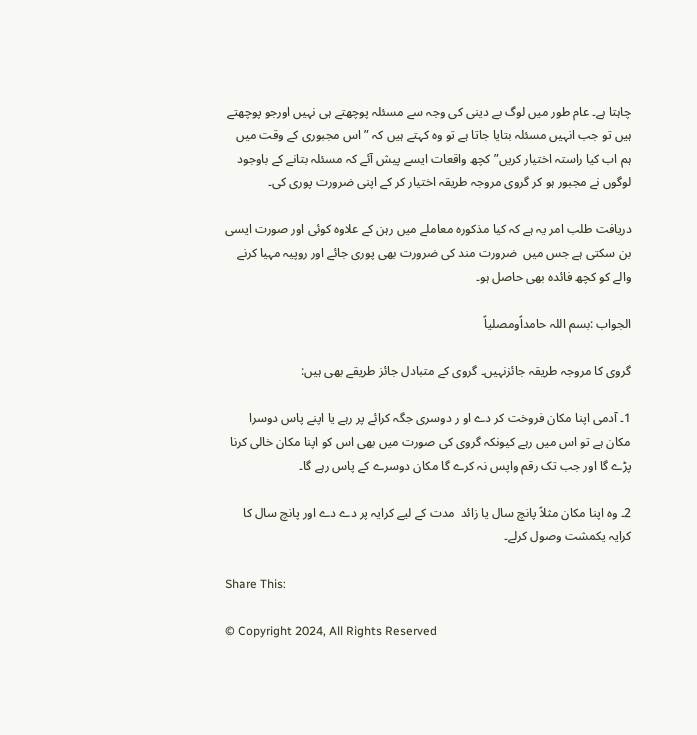چاہتا ہے۔ عام طور میں لوگ بے دینی کی وجہ سے مسئلہ پوچھتے ہی نہیں اورجو پوچھتے ہیں تو جب انہیں مسئلہ بتایا جاتا ہے تو وہ کہتے ہیں کہ ” اس مجبوری کے وقت میں ہم اب کیا راستہ اختیار کریں” کچھ واقعات ایسے پیش آئے کہ مسئلہ بتانے کے باوجود لوگوں نے مجبور ہو کر گروی مروجہ طریقہ اختیار کر کے اپنی ضرورت پوری کی۔

دریافت طلب امر یہ ہے کہ کیا مذکورہ معاملے میں رہن کے علاوہ کوئی اور صورت ایسی بن سکتی ہے جس میں  ضرورت مند کی ضرورت بھی پوری جائے اور روپیہ مہیا کرنے والے کو کچھ فائدہ بھی حاصل ہو۔

الجواب :بسم اللہ حامداًومصلیاً

گروی کا مروجہ طریقہ جائزنہیں۔ گروی کے متبادل جائز طریقے بھی ہیں:

1۔ آدمی اپنا مکان فروخت کر دے او ر دوسری جگہ کرائے پر رہے یا اپنے پاس دوسرا مکان ہے تو اس میں رہے کیونکہ گروی کی صورت میں بھی اس کو اپنا مکان خالی کرنا پڑے گا اور جب تک رقم واپس نہ کرے گا مکان دوسرے کے پاس رہے گا۔

2۔ وہ اپنا مکان مثلاً پانچ سال یا زائد  مدت کے لیے کرایہ پر دے دے اور پانچ سال کا کرایہ یکمشت وصول کرلے۔

Share This:

© Copyright 2024, All Rights Reserved